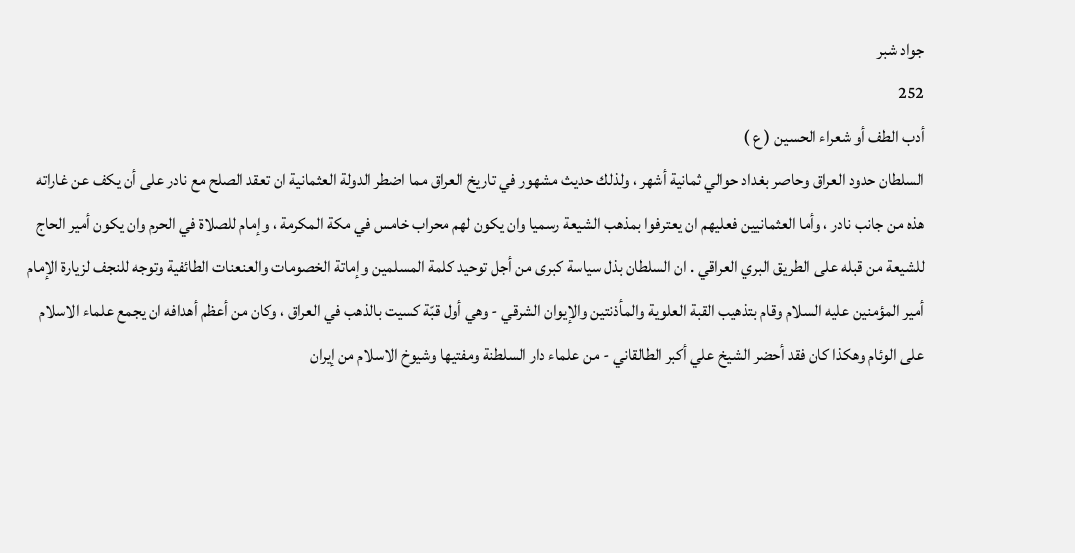جواد شبر
252
أدب الطف أو شعراء الحسين ( ع )
السلطان حدود العراق وحاصر بغداد حوالي ثمانية أشهر ، ولذلك حديث مشهور في تاريخ العراق مما اضطر الدولة العثمانية ان تعقد الصلح مع نادر على أن يكف عن غاراته هذه من جانب نادر ، وأما العثمانيين فعليهم ان يعترفوا بمذهب الشيعة رسميا وان يكون لهم محراب خامس في مكة المكرمة ، وإمام للصلاة في الحرم وان يكون أمير الحاج للشيعة من قبله على الطريق البري العراقي . ان السلطان بذل سياسة كبرى من أجل توحيد كلمة المسلمين وإماتة الخصومات والعنعنات الطائفية وتوجه للنجف لزيارة الإمام أمير المؤمنين عليه السلام وقام بتذهيب القبة العلوية والمأذنتين والإيوان الشرقي - وهي أول قبّة كسيت بالذهب في العراق ، وكان من أعظم أهدافه ان يجمع علماء الاسلام على الوئام وهكذا كان فقد أحضر الشيخ علي أكبر الطالقاني - من علماء دار السلطنة ومفتيها وشيوخ الاسلام من إيران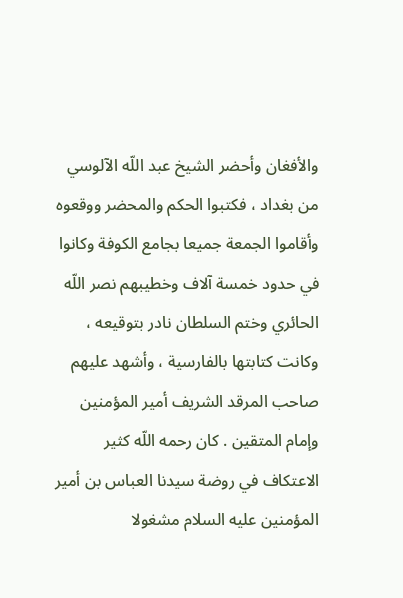والأفغان وأحضر الشيخ عبد اللّه الآلوسي من بغداد ، فكتبوا الحكم والمحضر ووقعوه وأقاموا الجمعة جميعا بجامع الكوفة وكانوا في حدود خمسة آلاف وخطيبهم نصر اللّه الحائري وختم السلطان نادر بتوقيعه ، وكانت كتابتها بالفارسية ، وأشهد عليهم صاحب المرقد الشريف أمير المؤمنين وإمام المتقين . كان رحمه اللّه كثير الاعتكاف في روضة سيدنا العباس بن أمير المؤمنين عليه السلام مشغولا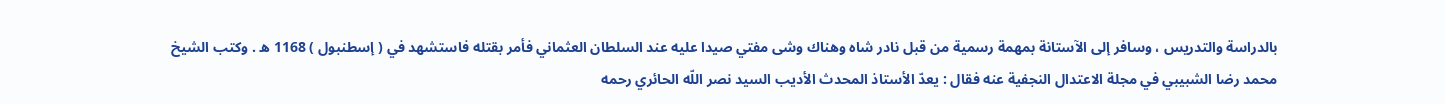بالدراسة والتدريس ، وسافر إلى الآستانة بمهمة رسمية من قبل نادر شاه وهناك وشى مفتي صيدا عليه عند السلطان العثماني فأمر بقتله فاستشهد في ( إسطنبول ) 1168 ه . وكتب الشيخ محمد رضا الشبيبي في مجلة الاعتدال النجفية عنه فقال : يعدّ الأستاذ المحدث الأديب السيد نصر اللّه الحائري رحمه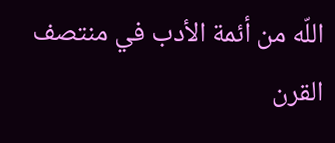اللّه من أئمة الأدب في منتصف القرن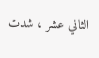الثاني عشر ، شدت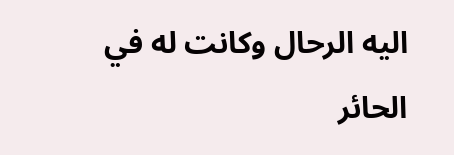اليه الرحال وكانت له في الحائر